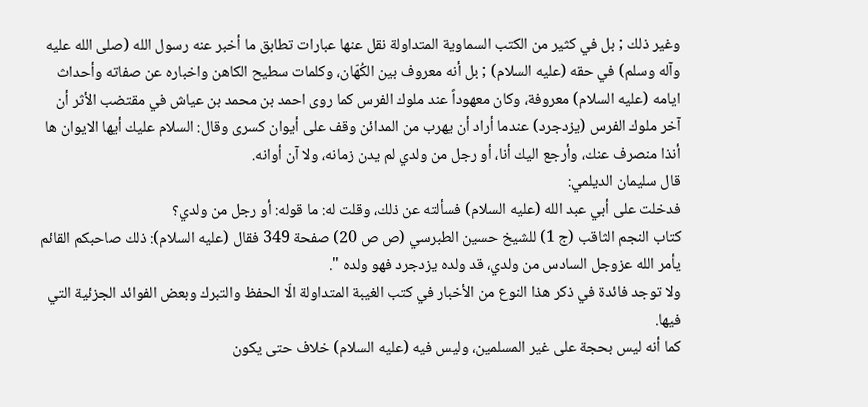وغير ذلك ; بل في كثير من الكتب السماوية المتداولة نقل عنها عبارات تطابق ما أخبر عنه رسول الله (صلى الله عليه وآله وسلم) في حقه (عليه السلام) ; بل أنه معروف بين الكُهّان، وكلمات سطيح الكاهن واخباره عن صفاته وأحداث ايامه (عليه السلام) معروفة، وكان معهوداً عند ملوك الفرس كما روى احمد بن محمد بن عياش في مقتضب الأثر أن آخر ملوك الفرس (يزدجرد) عندما أراد أن يهرب من المدائن وقف على أيوان كسرى وقال: السلام عليك أيها الايوان ها أنذا منصرف عنك، وأرجع اليك أنا، أو رجل من ولدي لم يدن زمانه، ولا آن أوانه.
قال سليمان الديلمي:
فدخلت على أبي عبد الله (عليه السلام) فسألته عن ذلك، وقلت له: ما قوله: أو رجل من ولدي؟
كتاب النجم الثاقب (ج 1) للشيخ حسين الطبرسي (ص ص 20) صفحة 349 فقال (عليه السلام): ذلك صاحبكم القائم يأمر الله عزوجل السادس من ولدي، قد ولده يزدجرد فهو ولده ".
ولا توجد فائدة في ذكر هذا النوع من الأخبار في كتب الغيبة المتداولة الّا الحفظ والتبرك وبعض الفوائد الجزئية التي فيها.
كما أنه ليس بحجة على غير المسلمين، وليس فيه (عليه السلام) خلاف حتى يكون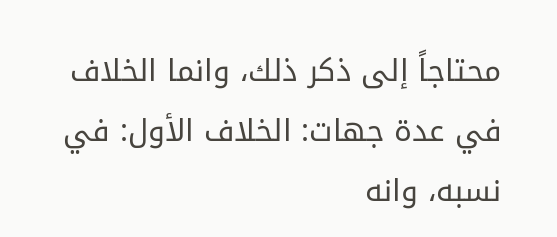محتاجاً إلى ذكر ذلك، وانما الخلاف في عدة جهات: الخلاف الأول: في نسبه، وانه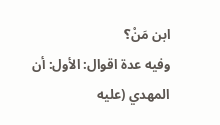ابن مَنْ؟
وفيه عدة اقوال: الأول: أن المهدي (عليه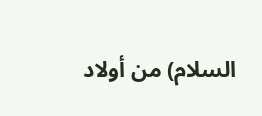السلام) من أولاد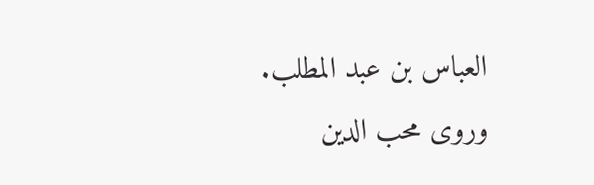العباس بن عبد المطلب.
وروى محب الدين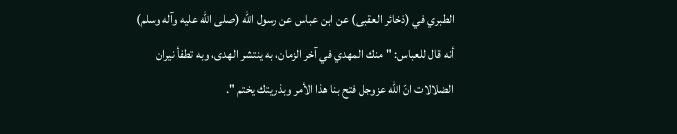الطبري في (ذخائر العقبى) عن ابن عباس عن رسول الله (صلى الله عليه وآله وسلم) أنه قال للعباس: " منك المهدي في آخر الزمان، به ينتشر الهدى، وبه تطفأ نيران الضلالات انّ الله عزوجل فتح بنا هذا الأمر وبذريتك يختم ".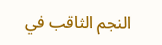النجم الثاقب في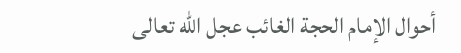أحوال الإمام الحجة الغائب عجل الله تعالى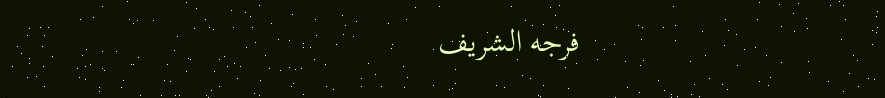فرجه الشريف